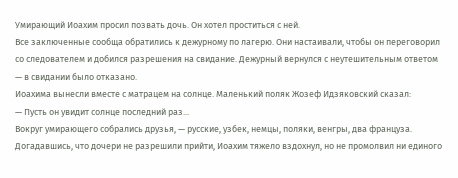Умирающий Иоахим просил позвать дочь. Он хотел проститься с ней.
Все заключенные сообща обратились к дежурному по лагерю. Они настаивали, чтобы он переговорил со следователем и добился разрешения на свидание. Дежурный вернулся с неутешительным ответом — в свидании было отказано.
Иоахима вынесли вместе с матрацем на солнце. Маленький поляк Жозеф Идзяковский сказал:
— Пусть он увидит солнце последний раз...
Вокруг умирающего собрались друзья, — русские, узбек, немцы, поляки, венгры, два француза.
Догадавшись, что дочери не разрешили прийти, Иоахим тяжело вздохнул, но не промолвил ни единого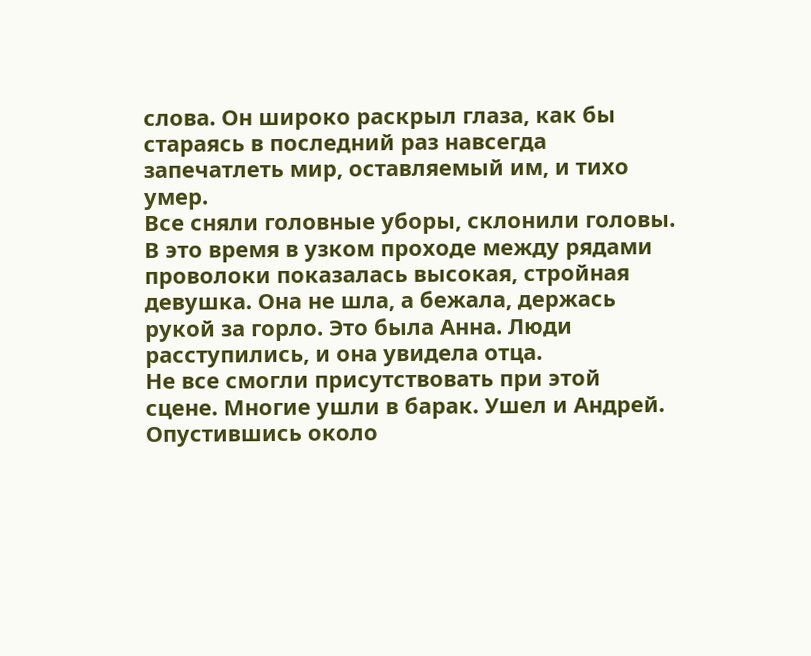слова. Он широко раскрыл глаза, как бы стараясь в последний раз навсегда запечатлеть мир, оставляемый им, и тихо умер.
Все сняли головные уборы, склонили головы. В это время в узком проходе между рядами проволоки показалась высокая, стройная девушка. Она не шла, а бежала, держась рукой за горло. Это была Анна. Люди расступились, и она увидела отца.
Не все смогли присутствовать при этой сцене. Многие ушли в барак. Ушел и Андрей.
Опустившись около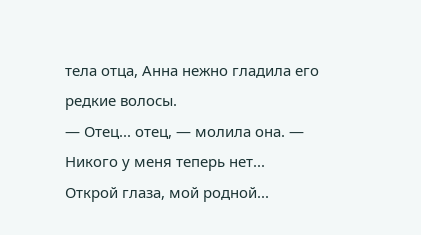тела отца, Анна нежно гладила его редкие волосы.
— Отец... отец, — молила она. — Никого у меня теперь нет... Открой глаза, мой родной...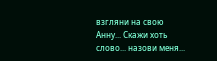взгляни на свою Анну... Скажи хоть слово... назови меня...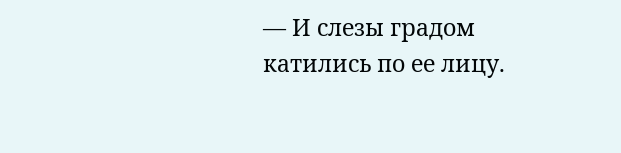— И слезы градом катились по ее лицу.